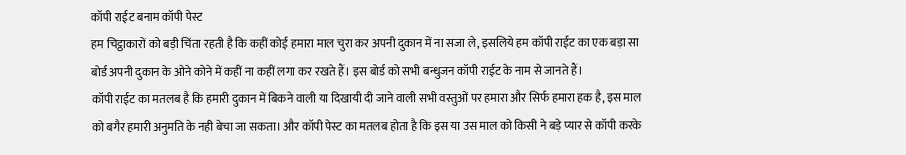कॉपी राईट बनाम कॉपी पेस्ट
हम चिट्ठाकारों को बड़ी चिंता रहती है कि कहीं कोई हमारा माल चुरा कर अपनी दुकान में ना सजा ले, इसलिये हम कॉपी राईट का एक बड़ा सा बोर्ड अपनी दुकान के ओने कोने में कहीं ना कहीं लगा कर रखते हैं। इस बोर्ड को सभी बन्धुजन कॉपी राईट के नाम से जानते हैं।
कॉपी राईट का मतलब है कि हमारी दुकान में बिकने वाली या दिखायी दी जाने वाली सभी वस्तुओं पर हमारा और सिर्फ हमारा हक है, इस माल को बगैर हमारी अनुमति के नही बेचा जा सकता। और कॉपी पेस्ट का मतलब होता है कि इस या उस माल को किसी ने बड़े प्यार से कॉपी करके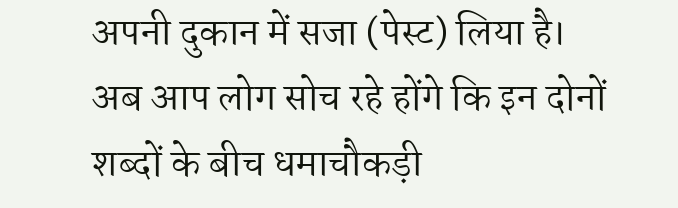अपनी दुकान में सजा (पेस्ट) लिया है।
अब आप लोग सोच रहे होंगे कि इन दोनों शब्दों के बीच धमाचौकड़ी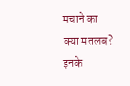मचाने का क्या मतलब? इनके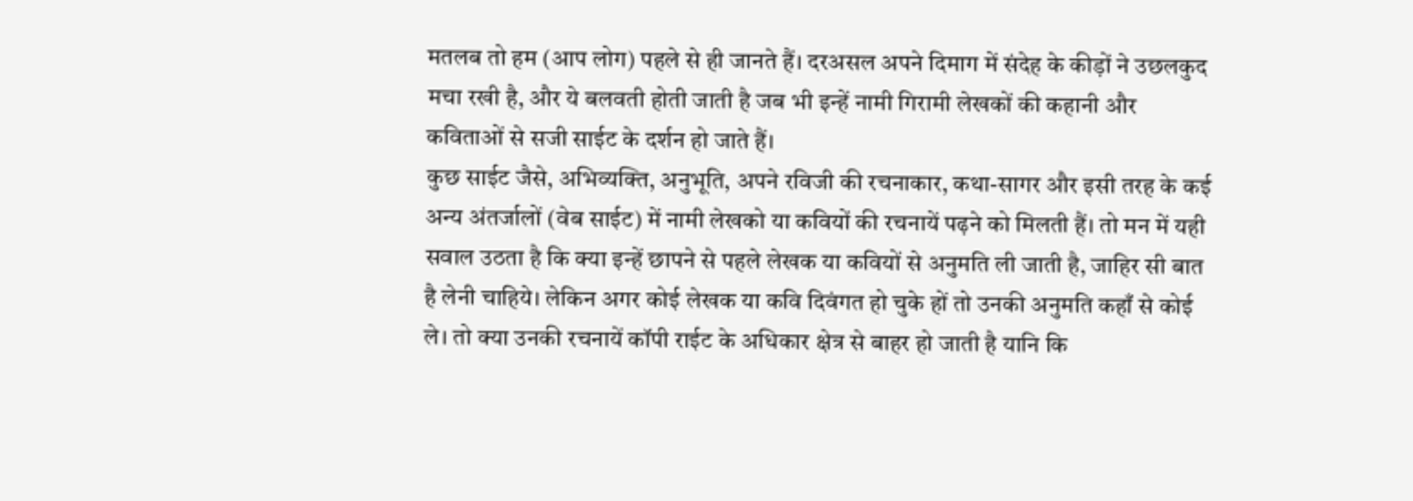मतलब तो हम (आप लोग) पहले से ही जानते हैं। दरअसल अपने दिमाग में संदेह के कीड़ों ने उछलकुद मचा रखी है, और ये बलवती होती जाती है जब भी इन्हें नामी गिरामी लेखकों की कहानी और कविताओं से सजी साईट के दर्शन हो जाते हैं।
कुछ साईट जैसे, अभिव्यक्ति, अनुभूति, अपने रविजी की रचनाकार, कथा-सागर और इसी तरह के कई अन्य अंतर्जालों (वेब साईट) में नामी लेखको या कवियों की रचनायें पढ़ने को मिलती हैं। तो मन में यही सवाल उठता है कि क्या इन्हें छापने से पहले लेखक या कवियों से अनुमति ली जाती है, जाहिर सी बात है लेनी चाहिये। लेकिन अगर कोई लेखक या कवि दिवंगत हो चुके हों तो उनकी अनुमति कहाँ से कोई ले। तो क्या उनकी रचनायें कॉपी राईट के अधिकार क्षेत्र से बाहर हो जाती है यानि कि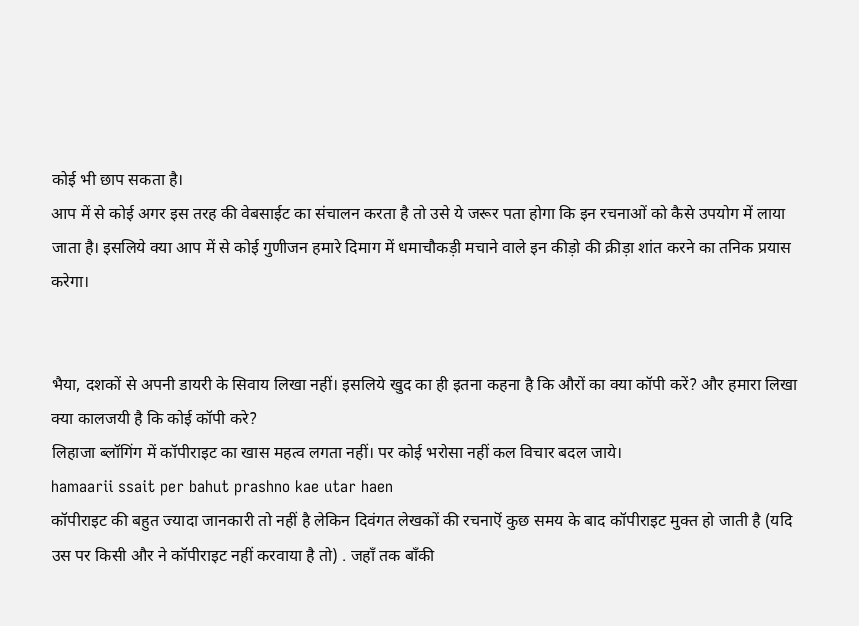कोई भी छाप सकता है।
आप में से कोई अगर इस तरह की वेबसाईट का संचालन करता है तो उसे ये जरूर पता होगा कि इन रचनाओं को कैसे उपयोग में लाया जाता है। इसलिये क्या आप में से कोई गुणीजन हमारे दिमाग में धमाचौकड़ी मचाने वाले इन कीड़ो की क्रीड़ा शांत करने का तनिक प्रयास करेगा।


भैया, दशकों से अपनी डायरी के सिवाय लिखा नहीं। इसलिये खुद का ही इतना कहना है कि औरों का क्या कॉपी करें? और हमारा लिखा क्या कालजयी है कि कोई कॉपी करे?
लिहाजा ब्लॉगिंग में कॉपीराइट का खास महत्व लगता नहीं। पर कोई भरोसा नहीं कल विचार बदल जाये।
hamaarii ssait per bahut prashno kae utar haen
कॉपीराइट की बहुत ज्यादा जानकारी तो नहीं है लेकिन दिवंगत लेखकों की रचनाऎं कुछ समय के बाद कॉपीराइट मुक्त हो जाती है (यदि उस पर किसी और ने कॉपीराइट नहीं करवाया है तो) . जहाँ तक बाँकी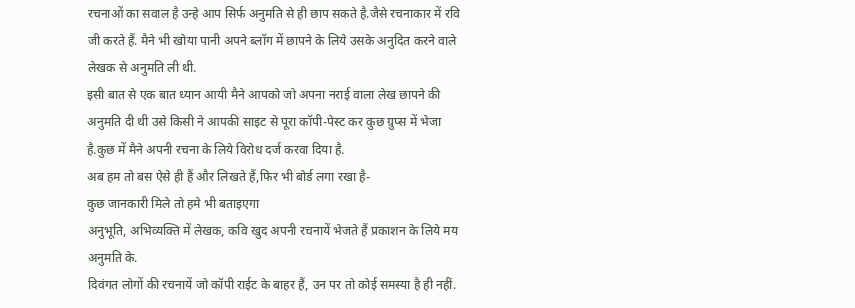रचनाओं का सवाल है उन्हे आप सिर्फ अनुमति से ही छाप सकते है.जैसे रचनाकार में रवि जी करते हैं. मैने भी खोया पानी अपने ब्लॉग में छापने के लिये उसके अनुदित करने वाले लेखक से अनुमति ली थी.
इसी बात से एक बात ध्यान आयी मैने आपको जो अपना नराई वाला लेख छापने की अनुमति दी थी उसे किसी ने आपकी साइट से पूरा कॉपी-पेस्ट कर कुछ ग्रुप्स में भेजा है.कुछ में मैने अपनी रचना के लिये विरोध दर्ज करवा दिया है.
अब हम तो बस ऐसे ही हैं और लिखते हैं,फिर भी बोर्ड लगा रखा है-
कुछ जानकारी मिले तो हमे भी बताइएगा
अनुभूति, अभिव्यक्ति में लेखक, कवि खुद अपनी रचनायें भेजते हैं प्रकाशन के लिये मय अनुमति के.
दिवंगत लोगों की रचनायें जो कॉपी राईट के बाहर हैं, उन पर तो कोई समस्या है ही नहीं.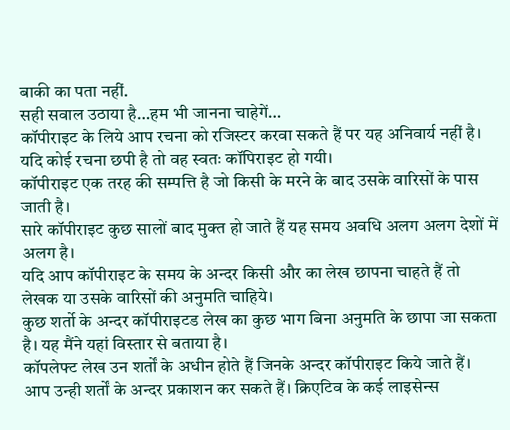बाकी का पता नहीं.
सही सवाल उठाया है…हम भी जानना चाहेगें…
कॉपीराइट के लिये आप रचना को रजिस्टर करवा सकते हैं पर यह अनिवार्य नहीं है। यदि कोई रचना छपी है तो वह स्वतः कॉपिराइट हो गयी।
कॉपीराइट एक तरह की सम्पत्ति है जो किसी के मरने के बाद उसके वारिसों के पास जाती है।
सारे कॉपीराइट कुछ सालों बाद मुक्त हो जाते हैं यह समय अवधि अलग अलग देशों में अलग है।
यदि आप कॉपीराइट के समय के अन्दर किसी और का लेख छापना चाहते हैं तो लेखक या उसके वारिसों की अनुमति चाहिये।
कुछ शर्तो के अन्दर कॉपीराइटड लेख का कुछ भाग बिना अनुमति के छापा जा सकता है। यह मैंने यहां विस्तार से बताया है।
कॉपलेफ्ट लेख उन शर्तों के अधीन होते हैं जिनके अन्दर कॉपीराइट किये जाते हैं। आप उन्ही शर्तों के अन्दर प्रकाशन कर सकते हैं। क्रिएटिव के कई लाइसेन्स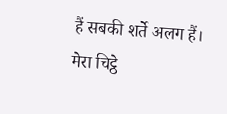हैं सबकी शर्ते अलग हैं।
मेरा चिट्ठे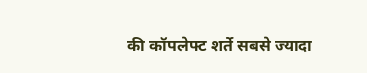की कॉपलेफ्ट शर्ते सबसे ज्यादा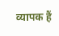व्यापक हैं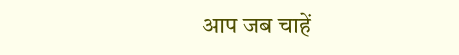आप जब चाहें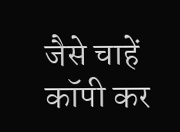जैसे चाहें कॉपी कर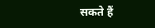सकते हैं